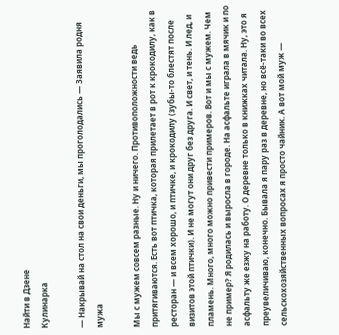Найти в Дзене
Кулинарка

— Накрывай на стол на свои деньги, мы проголодались — Заявила родня мужа

Мы с мужем совсем разные. Ну и ничего. Противоположности ведь притягиваются. Есть вот птичка, которая прилетает в рот к крокодилу, как в ресторан — и всем хорошо, и птичке, и крокодилу (зубы-то блестят после визитов этой птички). И не могут они друг без друга. И свет, и тень. И лед, и пламень. Много, много можно привести примеров. Вот и мы с мужем. Чем не пример? Я родилась и выросла в городе. На асфальте играла в мячик и по асфальту же езжу на работу. О деревне только в книжках читала. Ну, это я преувеличиваю, конечно. Бывала я пару раз в деревне, но всё-таки во всех сельскохозяйственных вопросах я просто чайник. А вот мой муж —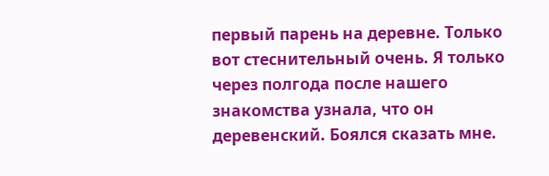первый парень на деревне. Только вот стеснительный очень. Я только через полгода после нашего знакомства узнала, что он деревенский. Боялся сказать мне.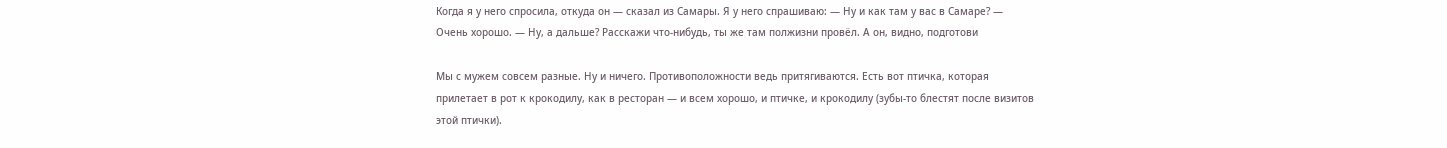Когда я у него спросила, откуда он — сказал из Самары. Я у него спрашиваю: — Ну и как там у вас в Самаре? — Очень хорошо. — Ну, а дальше? Расскажи что-нибудь, ты же там полжизни провёл. А он, видно, подготови

Мы с мужем совсем разные. Ну и ничего. Противоположности ведь притягиваются. Есть вот птичка, которая прилетает в рот к крокодилу, как в ресторан — и всем хорошо, и птичке, и крокодилу (зубы-то блестят после визитов этой птички).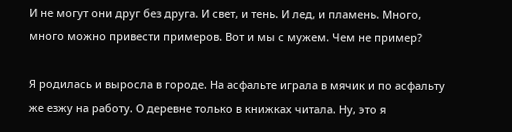И не могут они друг без друга. И свет, и тень. И лед, и пламень. Много, много можно привести примеров. Вот и мы с мужем. Чем не пример?

Я родилась и выросла в городе. На асфальте играла в мячик и по асфальту же езжу на работу. О деревне только в книжках читала. Ну, это я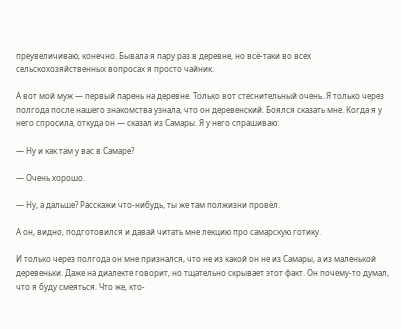преувеличиваю, конечно. Бывала я пару раз в деревне, но всё-таки во всех сельскохозяйственных вопросах я просто чайник.

А вот мой муж — первый парень на деревне. Только вот стеснительный очень. Я только через полгода после нашего знакомства узнала, что он деревенский. Боялся сказать мне. Когда я у него спросила, откуда он — сказал из Самары. Я у него спрашиваю:

— Ну и как там у вас в Самаре?

— Очень хорошо.

— Ну, а дальше? Расскажи что-нибудь, ты же там полжизни провёл.

А он, видно, подготовился и давай читать мне лекцию про самарскую готику.

И только через полгода он мне признался, что не из какой он не из Самары, а из маленькой деревеньки. Даже на диалекте говорит, но тщательно скрывает этот факт. Он почему-то думал, что я буду смеяться. Что же, кто-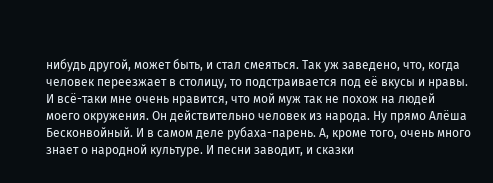нибудь другой, может быть, и стал смеяться. Так уж заведено, что, когда человек переезжает в столицу, то подстраивается под её вкусы и нравы. И всё-таки мне очень нравится, что мой муж так не похож на людей моего окружения. Он действительно человек из народа. Ну прямо Алёша Бесконвойный. И в самом деле рубаха-парень. А, кроме того, очень много знает о народной культуре. И песни заводит, и сказки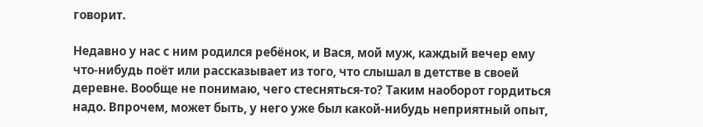говорит.

Недавно у нас с ним родился ребёнок, и Вася, мой муж, каждый вечер ему что-нибудь поёт или рассказывает из того, что слышал в детстве в своей деревне. Вообще не понимаю, чего стесняться-то? Таким наоборот гордиться надо. Впрочем, может быть, у него уже был какой-нибудь неприятный опыт,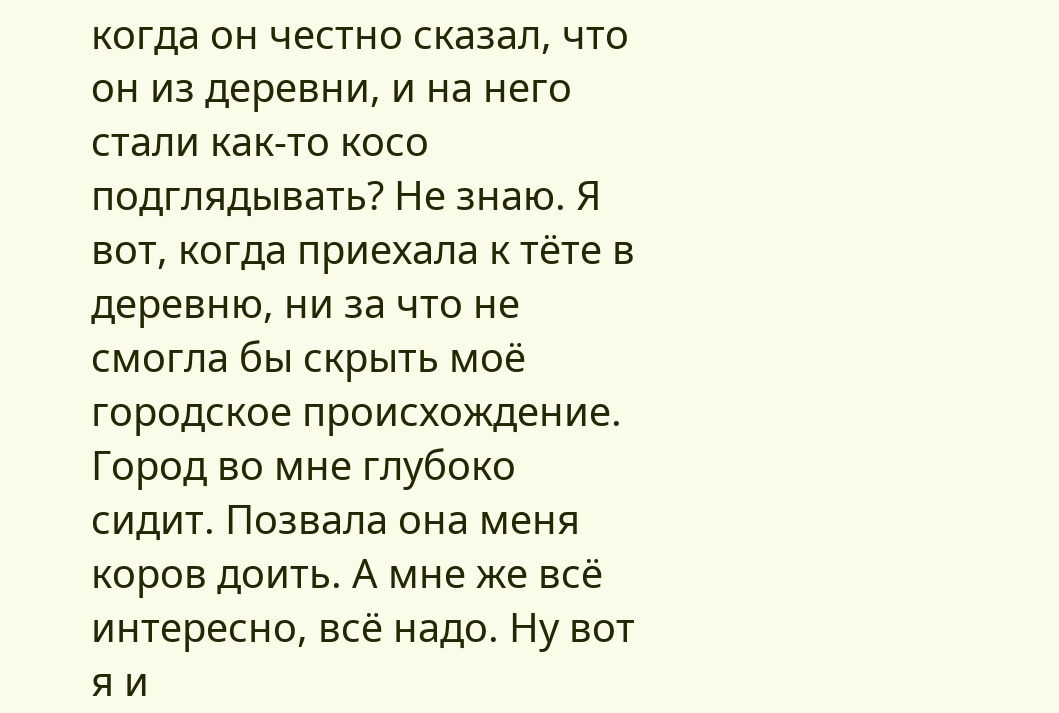когда он честно сказал, что он из деревни, и на него стали как-то косо подглядывать? Не знаю. Я вот, когда приехала к тёте в деревню, ни за что не смогла бы скрыть моё городское происхождение. Город во мне глубоко сидит. Позвала она меня коров доить. А мне же всё интересно, всё надо. Ну вот я и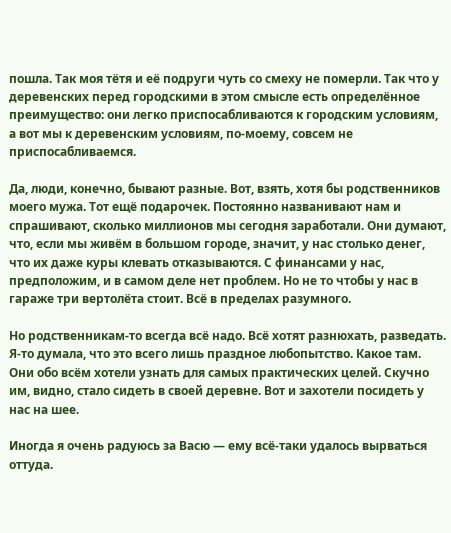пошла. Так моя тётя и её подруги чуть со смеху не померли. Так что у деревенских перед городскими в этом смысле есть определённое преимущество: они легко приспосабливаются к городским условиям, а вот мы к деревенским условиям, по-моему, совсем не приспосабливаемся.

Да, люди, конечно, бывают разные. Вот, взять, хотя бы родственников моего мужа. Тот ещё подарочек. Постоянно названивают нам и спрашивают, сколько миллионов мы сегодня заработали. Они думают, что, если мы живём в большом городе, значит, у нас столько денег, что их даже куры клевать отказываются. С финансами у нас, предположим, и в самом деле нет проблем. Но не то чтобы у нас в гараже три вертолёта стоит. Всё в пределах разумного.

Но родственникам-то всегда всё надо. Всё хотят разнюхать, разведать. Я-то думала, что это всего лишь праздное любопытство. Какое там. Они обо всём хотели узнать для самых практических целей. Скучно им, видно, стало сидеть в своей деревне. Вот и захотели посидеть у нас на шее.

Иногда я очень радуюсь за Васю — ему всё-таки удалось вырваться оттуда.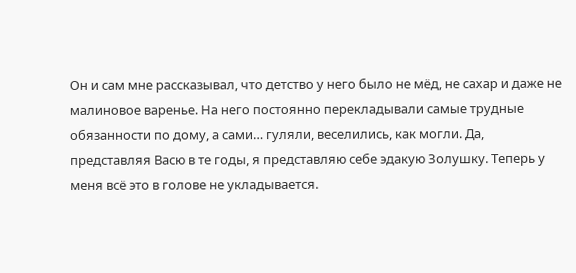Он и сам мне рассказывал, что детство у него было не мёд, не сахар и даже не малиновое варенье. На него постоянно перекладывали самые трудные обязанности по дому, а сами… гуляли, веселились, как могли. Да, представляя Васю в те годы, я представляю себе эдакую Золушку. Теперь у меня всё это в голове не укладывается.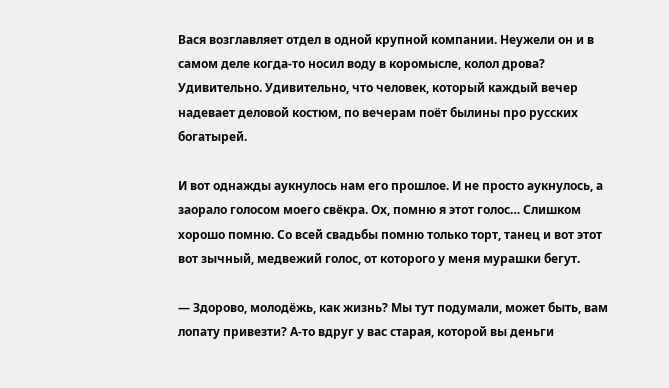Вася возглавляет отдел в одной крупной компании. Неужели он и в самом деле когда-то носил воду в коромысле, колол дрова? Удивительно. Удивительно, что человек, который каждый вечер надевает деловой костюм, по вечерам поёт былины про русских богатырей.

И вот однажды аукнулось нам его прошлое. И не просто аукнулось, а заорало голосом моего свёкра. Ох, помню я этот голос… Слишком хорошо помню. Со всей свадьбы помню только торт, танец и вот этот вот зычный, медвежий голос, от которого у меня мурашки бегут.

— Здорово, молодёжь, как жизнь? Мы тут подумали, может быть, вам лопату привезти? А-то вдруг у вас старая, которой вы деньги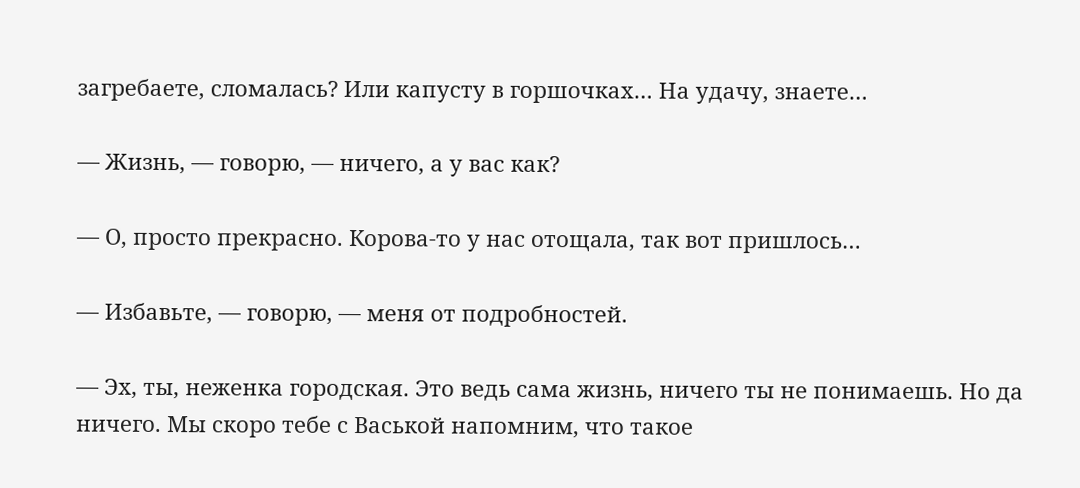загребаете, сломалась? Или капусту в горшочках… На удачу, знаете…

— Жизнь, — говорю, — ничего, а у вас как?

— О, просто прекрасно. Корова-то у нас отощала, так вот пришлось…

— Избавьте, — говорю, — меня от подробностей.

— Эх, ты, неженка городская. Это ведь сама жизнь, ничего ты не понимаешь. Но да ничего. Мы скоро тебе с Васькой напомним, что такое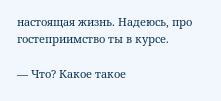настоящая жизнь. Надеюсь, про гостеприимство ты в курсе.

— Что? Какое такое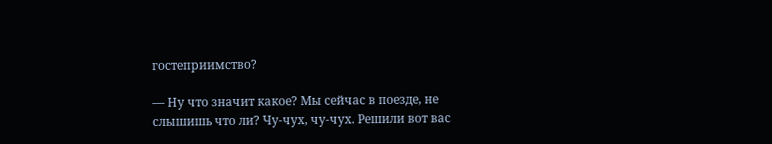гостеприимство?

— Ну что значит какое? Мы сейчас в поезде, не слышишь что ли? Чу-чух, чу-чух. Решили вот вас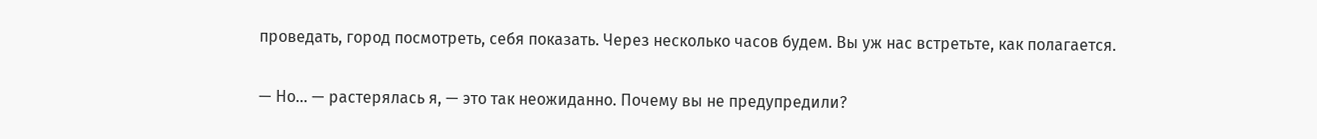проведать, город посмотреть, себя показать. Через несколько часов будем. Вы уж нас встретьте, как полагается.

— Но… — растерялась я, — это так неожиданно. Почему вы не предупредили?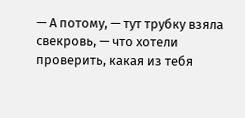— А потому, — тут трубку взяла свекровь, — что хотели проверить, какая из тебя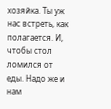хозяйка. Ты уж нас встреть, как полагается. И, чтобы стол ломился от еды. Надо же и нам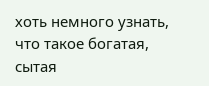хоть немного узнать, что такое богатая, сытая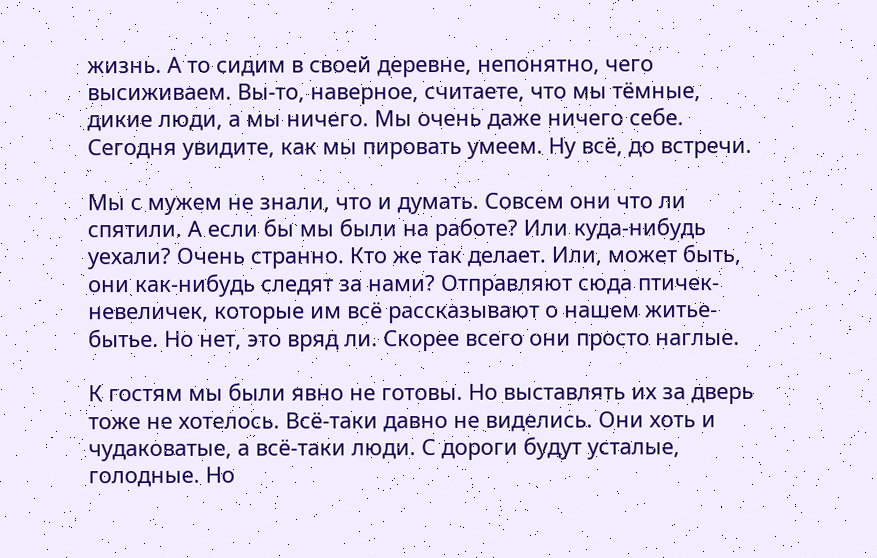жизнь. А то сидим в своей деревне, непонятно, чего высиживаем. Вы-то, наверное, считаете, что мы тёмные, дикие люди, а мы ничего. Мы очень даже ничего себе. Сегодня увидите, как мы пировать умеем. Ну всё, до встречи.

Мы с мужем не знали, что и думать. Совсем они что ли спятили. А если бы мы были на работе? Или куда-нибудь уехали? Очень странно. Кто же так делает. Или, может быть, они как-нибудь следят за нами? Отправляют сюда птичек-невеличек, которые им всё рассказывают о нашем житье-бытье. Но нет, это вряд ли. Скорее всего они просто наглые.

К гостям мы были явно не готовы. Но выставлять их за дверь тоже не хотелось. Всё-таки давно не виделись. Они хоть и чудаковатые, а всё-таки люди. С дороги будут усталые, голодные. Но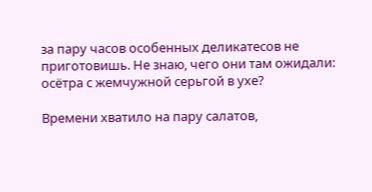за пару часов особенных деликатесов не приготовишь. Не знаю, чего они там ожидали: осётра с жемчужной серьгой в ухе?

Времени хватило на пару салатов,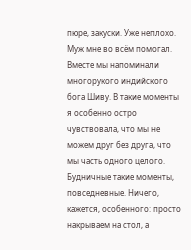пюре, закуски. Уже неплохо. Муж мне во всём помогал. Вместе мы напоминали многорукого индийского бога Шиву. В такие моменты я особенно остро чувствовала, что мы не можем друг без друга, что мы часть одного целого. Будничные такие моменты, повседневные. Ничего, кажется, особенного: просто накрываем на стол, а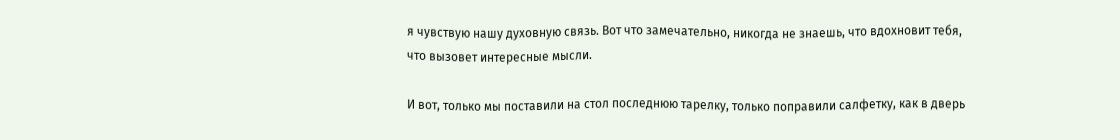я чувствую нашу духовную связь. Вот что замечательно, никогда не знаешь, что вдохновит тебя, что вызовет интересные мысли.

И вот, только мы поставили на стол последнюю тарелку, только поправили салфетку, как в дверь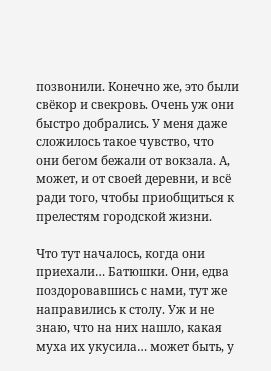позвонили. Конечно же, это были свёкор и свекровь. Очень уж они быстро добрались. У меня даже сложилось такое чувство, что они бегом бежали от вокзала. А, может, и от своей деревни, и всё ради того, чтобы приобщиться к прелестям городской жизни.

Что тут началось, когда они приехали… Батюшки. Они, едва поздоровавшись с нами, тут же направились к столу. Уж и не знаю, что на них нашло, какая муха их укусила… может быть, у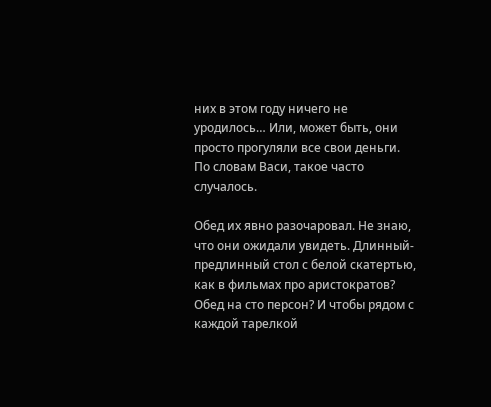них в этом году ничего не уродилось… Или, может быть, они просто прогуляли все свои деньги. По словам Васи, такое часто случалось.

Обед их явно разочаровал. Не знаю, что они ожидали увидеть. Длинный-предлинный стол с белой скатертью, как в фильмах про аристократов? Обед на сто персон? И чтобы рядом с каждой тарелкой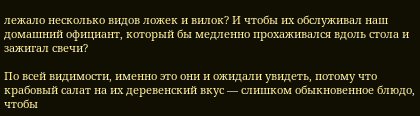лежало несколько видов ложек и вилок? И чтобы их обслуживал наш домашний официант, который бы медленно прохаживался вдоль стола и зажигал свечи?

По всей видимости, именно это они и ожидали увидеть, потому что крабовый салат на их деревенский вкус — слишком обыкновенное блюдо, чтобы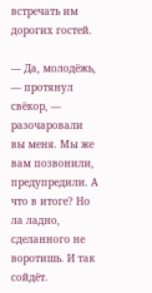встречать им дорогих гостей.

— Да, молодёжь, — протянул свёкор, — разочаровали вы меня. Мы же вам позвонили, предупредили. А что в итоге? Но ла ладно, сделанного не воротишь. И так сойдёт.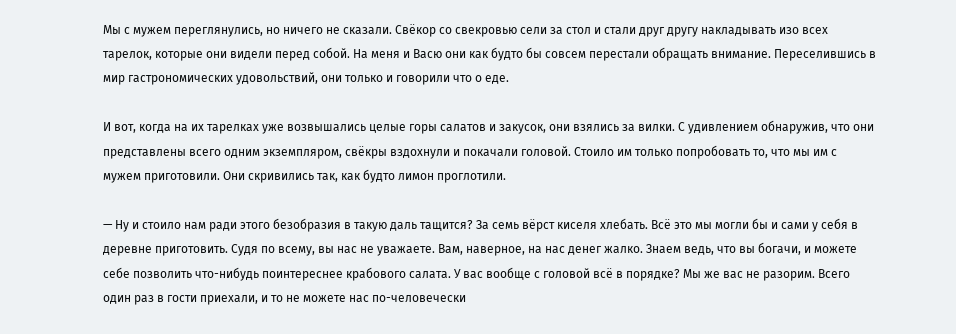Мы с мужем переглянулись, но ничего не сказали. Свёкор со свекровью сели за стол и стали друг другу накладывать изо всех тарелок, которые они видели перед собой. На меня и Васю они как будто бы совсем перестали обращать внимание. Переселившись в мир гастрономических удовольствий, они только и говорили что о еде.

И вот, когда на их тарелках уже возвышались целые горы салатов и закусок, они взялись за вилки. С удивлением обнаружив, что они представлены всего одним экземпляром, свёкры вздохнули и покачали головой. Стоило им только попробовать то, что мы им с мужем приготовили. Они скривились так, как будто лимон проглотили.

— Ну и стоило нам ради этого безобразия в такую даль тащится? За семь вёрст киселя хлебать. Всё это мы могли бы и сами у себя в деревне приготовить. Судя по всему, вы нас не уважаете. Вам, наверное, на нас денег жалко. Знаем ведь, что вы богачи, и можете себе позволить что-нибудь поинтереснее крабового салата. У вас вообще с головой всё в порядке? Мы же вас не разорим. Всего один раз в гости приехали, и то не можете нас по-человечески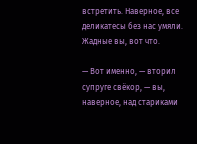встретить. Наверное, все деликатесы без нас умяли. Жадные вы, вот что.

— Вот именно, — вторил супруге свёкор, — вы, наверное, над стариками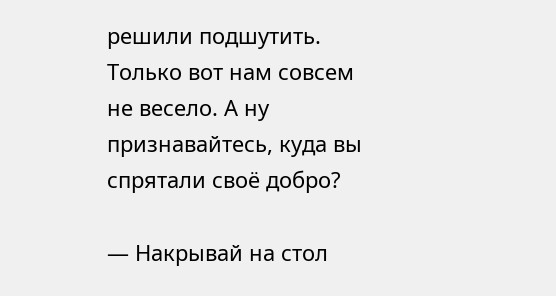решили подшутить. Только вот нам совсем не весело. А ну признавайтесь, куда вы спрятали своё добро?

— Накрывай на стол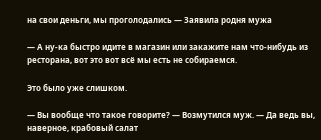на свои деньги, мы проголодались — Заявила родня мужа

— А ну-ка быстро идите в магазин или закажите нам что-нибудь из ресторана, вот это вот всё мы есть не собираемся.

Это было уже слишком.

— Вы вообще что такое говорите? — Возмутился муж. — Да ведь вы, наверное, крабовый салат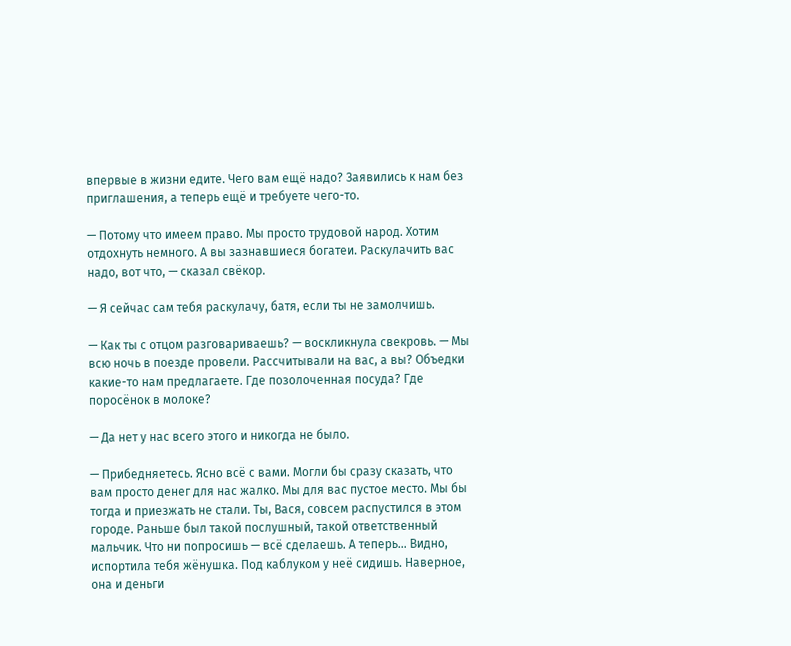впервые в жизни едите. Чего вам ещё надо? Заявились к нам без приглашения, а теперь ещё и требуете чего-то.

— Потому что имеем право. Мы просто трудовой народ. Хотим отдохнуть немного. А вы зазнавшиеся богатеи. Раскулачить вас надо, вот что, — сказал свёкор.

— Я сейчас сам тебя раскулачу, батя, если ты не замолчишь.

— Как ты с отцом разговариваешь? — воскликнула свекровь. — Мы всю ночь в поезде провели. Рассчитывали на вас, а вы? Объедки какие-то нам предлагаете. Где позолоченная посуда? Где поросёнок в молоке?

— Да нет у нас всего этого и никогда не было.

— Прибедняетесь. Ясно всё с вами. Могли бы сразу сказать, что вам просто денег для нас жалко. Мы для вас пустое место. Мы бы тогда и приезжать не стали. Ты, Вася, совсем распустился в этом городе. Раньше был такой послушный, такой ответственный мальчик. Что ни попросишь — всё сделаешь. А теперь… Видно, испортила тебя жёнушка. Под каблуком у неё сидишь. Наверное, она и деньги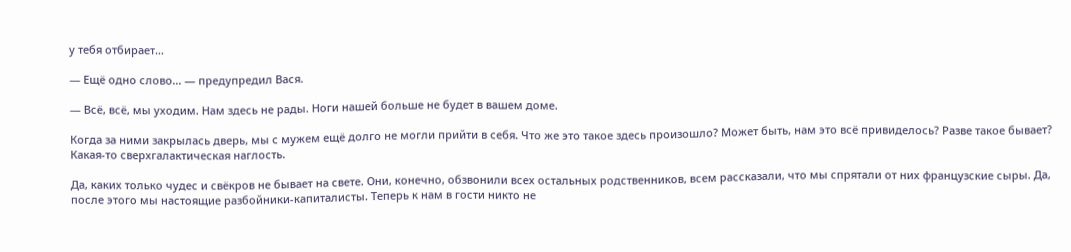у тебя отбирает…

— Ещё одно слово… — предупредил Вася.

— Всё, всё, мы уходим. Нам здесь не рады. Ноги нашей больше не будет в вашем доме.

Когда за ними закрылась дверь, мы с мужем ещё долго не могли прийти в себя. Что же это такое здесь произошло? Может быть, нам это всё привиделось? Разве такое бывает? Какая-то сверхгалактическая наглость.

Да, каких только чудес и свёкров не бывает на свете. Они, конечно, обзвонили всех остальных родственников, всем рассказали, что мы спрятали от них французские сыры. Да, после этого мы настоящие разбойники-капиталисты. Теперь к нам в гости никто не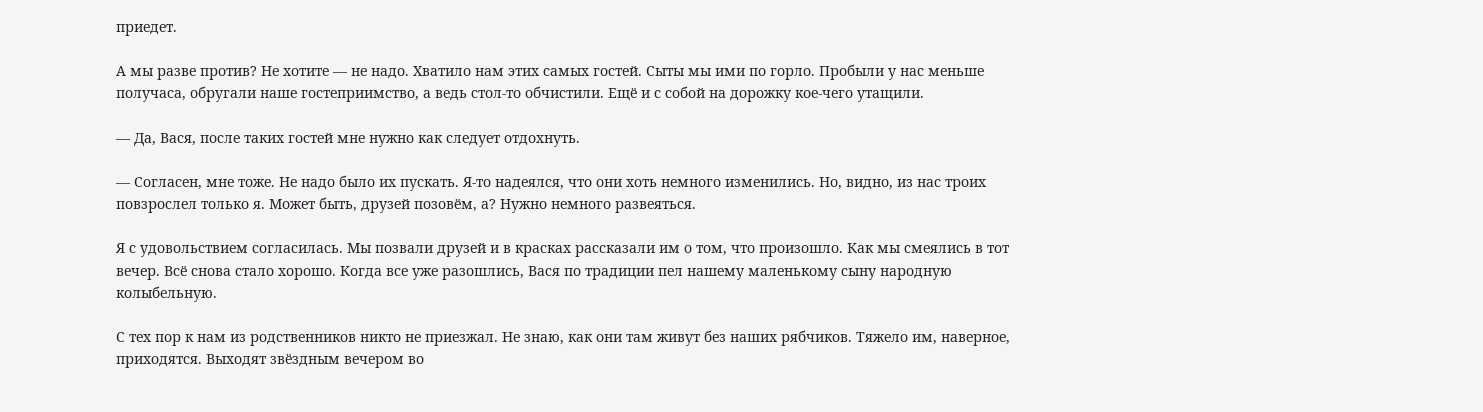приедет.

А мы разве против? Не хотите — не надо. Хватило нам этих самых гостей. Сыты мы ими по горло. Пробыли у нас меньше получаса, обругали наше гостеприимство, а ведь стол-то обчистили. Ещё и с собой на дорожку кое-чего утащили.

— Да, Вася, после таких гостей мне нужно как следует отдохнуть.

— Согласен, мне тоже. Не надо было их пускать. Я-то надеялся, что они хоть немного изменились. Но, видно, из нас троих повзрослел только я. Может быть, друзей позовём, а? Нужно немного развеяться.

Я с удовольствием согласилась. Мы позвали друзей и в красках рассказали им о том, что произошло. Как мы смеялись в тот вечер. Всё снова стало хорошо. Когда все уже разошлись, Вася по традиции пел нашему маленькому сыну народную колыбельную.

С тех пор к нам из родственников никто не приезжал. Не знаю, как они там живут без наших рябчиков. Тяжело им, наверное, приходятся. Выходят звёздным вечером во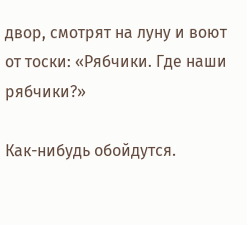двор, смотрят на луну и воют от тоски: «Рябчики. Где наши рябчики?»

Как-нибудь обойдутся.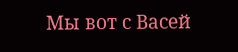Мы вот с Васей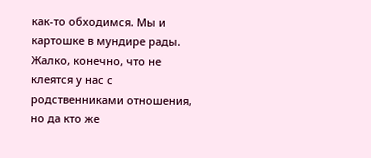как-то обходимся. Мы и картошке в мундире рады. Жалко, конечно, что не клеятся у нас с родственниками отношения, но да кто же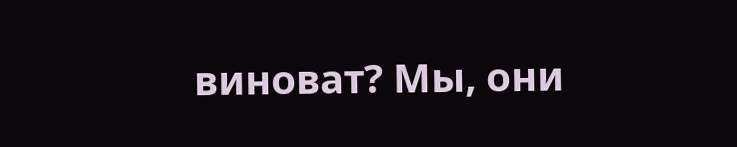виноват? Мы, они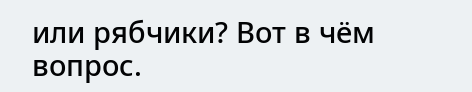или рябчики? Вот в чём вопрос.